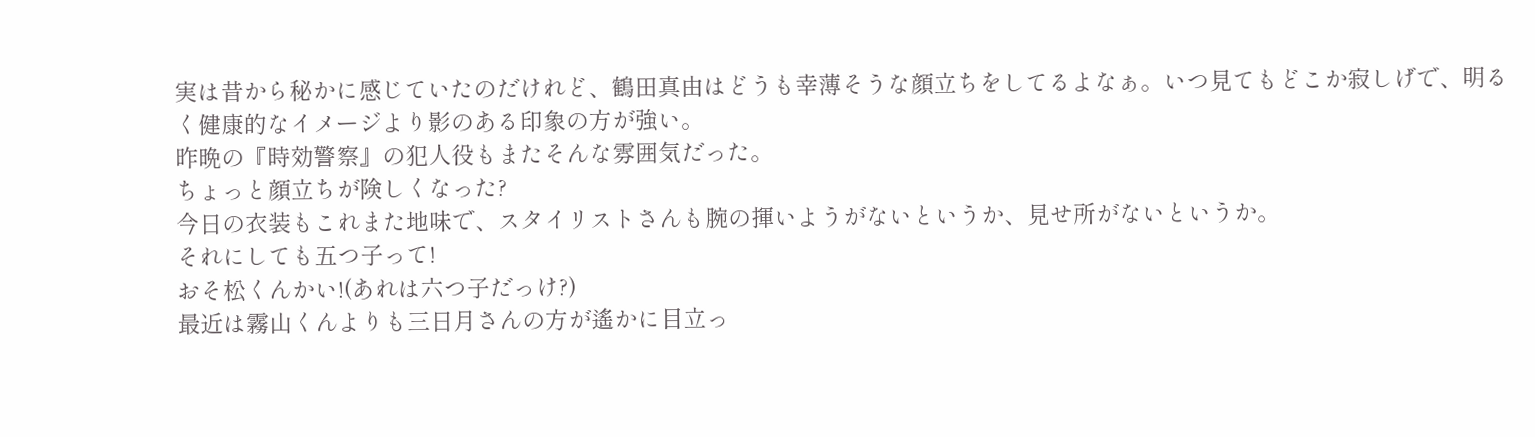実は昔から秘かに感じていたのだけれど、鶴田真由はどうも幸薄そうな顔立ちをしてるよなぁ。いつ見てもどこか寂しげで、明るく健康的なイメージより影のある印象の方が強い。
昨晩の『時効警察』の犯人役もまたそんな雰囲気だった。
ちょっと顔立ちが険しくなった?
今日の衣装もこれまた地味で、スタイリストさんも腕の揮いようがないというか、見せ所がないというか。
それにしても五つ子って!
おそ松くんかい!(あれは六つ子だっけ?)
最近は霧山くんよりも三日月さんの方が遙かに目立っ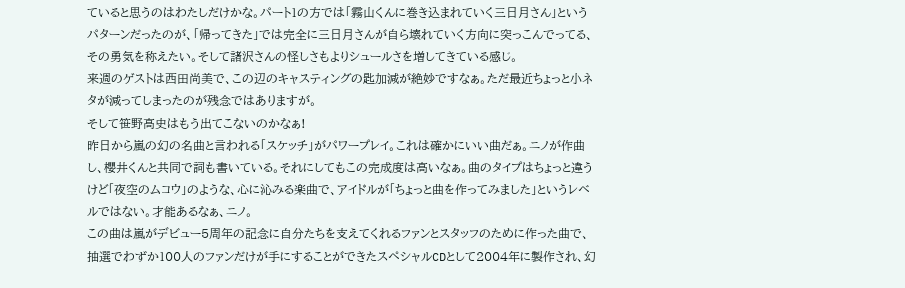ていると思うのはわたしだけかな。パート1の方では「霧山くんに巻き込まれていく三日月さん」というパターンだったのが、「帰ってきた」では完全に三日月さんが自ら壊れていく方向に突っこんでってる、その勇気を称えたい。そして諸沢さんの怪しさもよりシュールさを増してきている感じ。
来週のゲストは西田尚美で、この辺のキャスティングの匙加減が絶妙ですなぁ。ただ最近ちょっと小ネタが減ってしまったのが残念ではありますが。
そして笹野高史はもう出てこないのかなぁ!
昨日から嵐の幻の名曲と言われる「スケッチ」がパワープレイ。これは確かにいい曲だぁ。ニノが作曲し、櫻井くんと共同で詞も書いている。それにしてもこの完成度は高いなぁ。曲のタイプはちょっと違うけど「夜空のムコウ」のような、心に沁みる楽曲で、アイドルが「ちょっと曲を作ってみました」というレベルではない。才能あるなぁ、ニノ。
この曲は嵐がデビュー5周年の記念に自分たちを支えてくれるファンとスタッフのために作った曲で、抽選でわずか100人のファンだけが手にすることができたスペシャルCDとして2004年に製作され、幻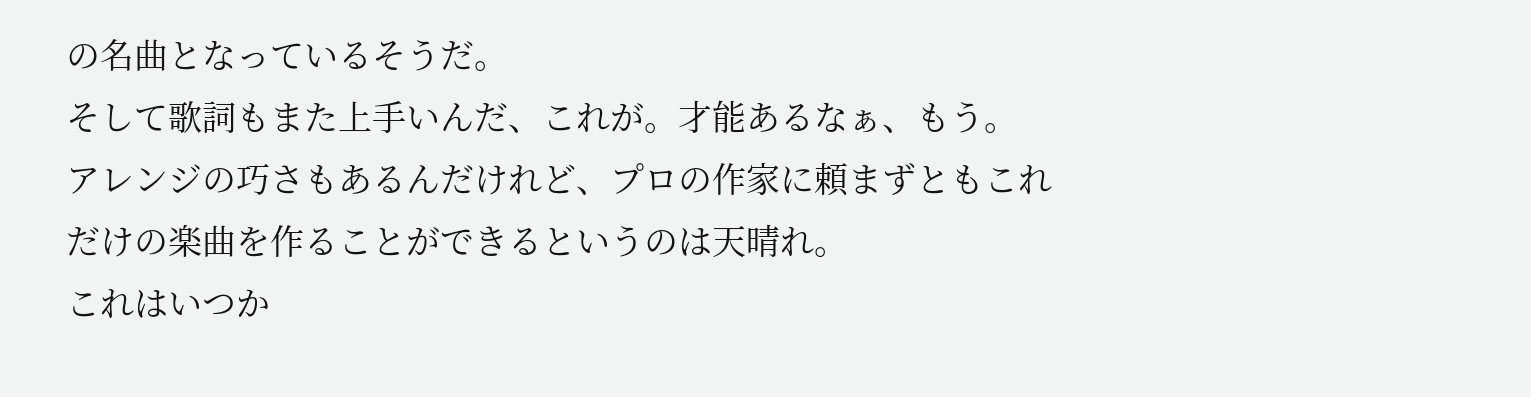の名曲となっているそうだ。
そして歌詞もまた上手いんだ、これが。才能あるなぁ、もう。
アレンジの巧さもあるんだけれど、プロの作家に頼まずともこれだけの楽曲を作ることができるというのは天晴れ。
これはいつか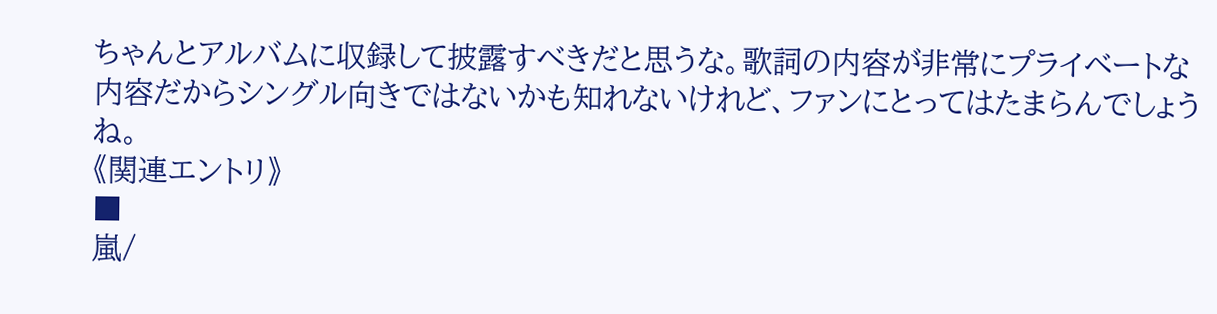ちゃんとアルバムに収録して披露すべきだと思うな。歌詞の内容が非常にプライベートな内容だからシングル向きではないかも知れないけれど、ファンにとってはたまらんでしょうね。
《関連エントリ》
■
嵐/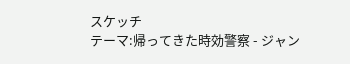スケッチ
テーマ:帰ってきた時効警察 - ジャン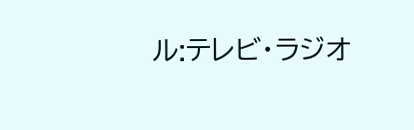ル:テレビ・ラジオ